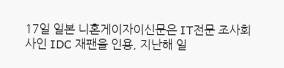17일 일본 니혼게이자이신문은 IT전문 조사회사인 IDC 재팬을 인용, 지난해 일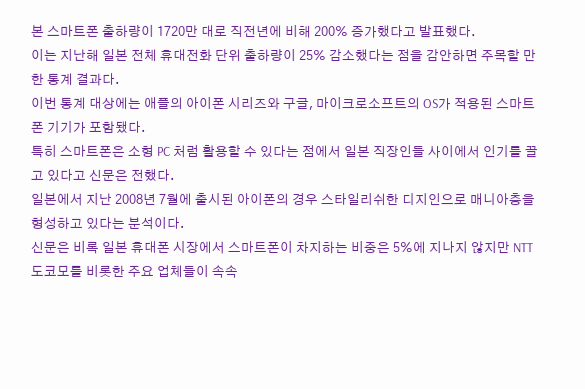본 스마트폰 출하량이 1720만 대로 직전년에 비해 200% 증가했다고 발표했다.
이는 지난해 일본 전체 휴대전화 단위 출하량이 25% 감소했다는 점을 감안하면 주목할 만한 통계 결과다.
이번 통계 대상에는 애플의 아이폰 시리즈와 구글, 마이크로소프트의 OS가 적용된 스마트폰 기기가 포함됐다.
특히 스마트폰은 소형 PC 처럼 활용할 수 있다는 점에서 일본 직장인들 사이에서 인기를 끌고 있다고 신문은 전했다.
일본에서 지난 2008년 7월에 출시된 아이폰의 경우 스타일리쉬한 디지인으로 매니아층을 형성하고 있다는 분석이다.
신문은 비록 일본 휴대폰 시장에서 스마트폰이 차지하는 비중은 5%에 지나지 않지만 NTT 도코모를 비롯한 주요 업체들이 속속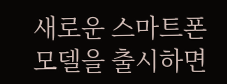새로운 스마트폰 모델을 출시하면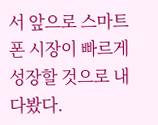서 앞으로 스마트폰 시장이 빠르게 성장할 것으로 내다봤다.